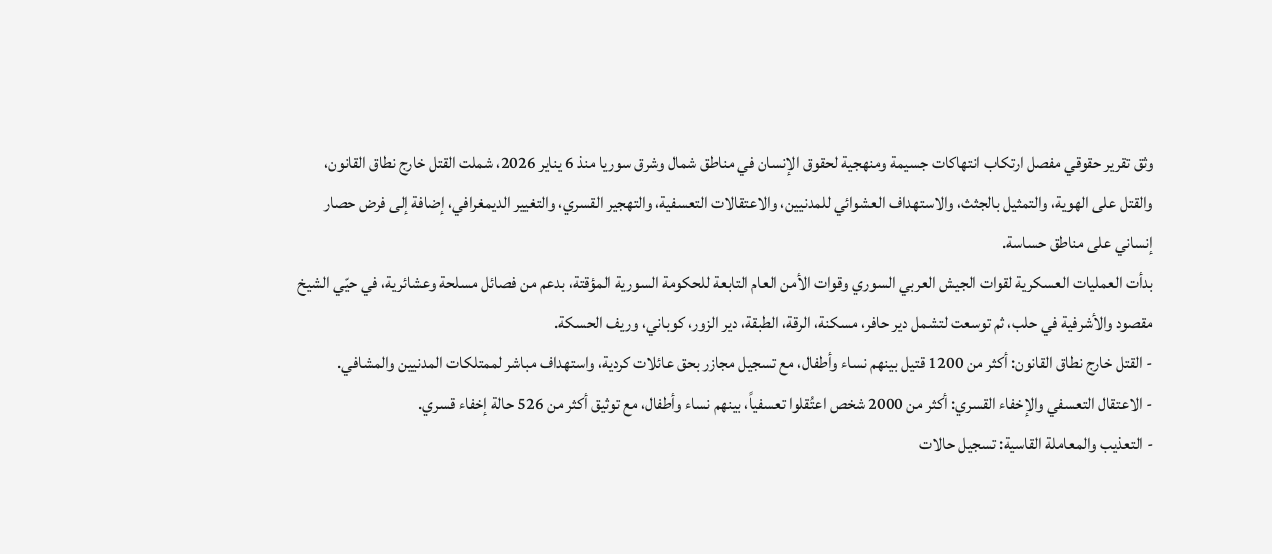وثق تقرير حقوقي مفصل ارتكاب انتهاكات جسيمة ومنهجية لحقوق الإنسان في مناطق شمال وشرق سوريا منذ 6 يناير 2026، شملت القتل خارج نطاق القانون، والقتل على الهوية، والتمثيل بالجثث، والاستهداف العشوائي للمدنيين، والاعتقالات التعسفية، والتهجير القسري، والتغيير الديمغرافي، إضافة إلى فرض حصار إنساني على مناطق حساسة.
بدأت العمليات العسكرية لقوات الجيش العربي السوري وقوات الأمن العام التابعة للحكومة السورية المؤقتة، بدعم من فصائل مسلحة وعشائرية، في حيّي الشيخ مقصود والأشرفية في حلب، ثم توسعت لتشمل دير حافر، مسكنة، الرقة، الطبقة، دير الزور، كوباني، وريف الحسكة.
- القتل خارج نطاق القانون: أكثر من 1200 قتيل بينهم نساء وأطفال، مع تسجيل مجازر بحق عائلات كردية، واستهداف مباشر لممتلكات المدنيين والمشافي.
- الاعتقال التعسفي والإخفاء القسري: أكثر من 2000 شخص اعتُقلوا تعسفياً، بينهم نساء وأطفال، مع توثيق أكثر من 526 حالة إخفاء قسري.
- التعذيب والمعاملة القاسية: تسجيل حالات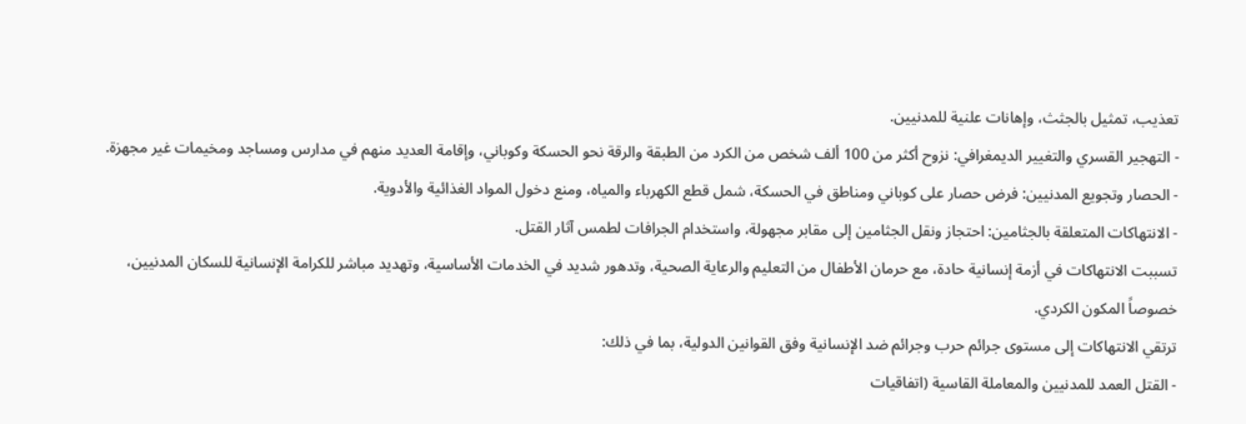تعذيب، تمثيل بالجثث، وإهانات علنية للمدنيين.
- التهجير القسري والتغيير الديمغرافي: نزوح أكثر من 100 ألف شخص من الكرد من الطبقة والرقة نحو الحسكة وكوباني، وإقامة العديد منهم في مدارس ومساجد ومخيمات غير مجهزة.
- الحصار وتجويع المدنيين: فرض حصار على كوباني ومناطق في الحسكة، شمل قطع الكهرباء والمياه، ومنع دخول المواد الغذائية والأدوية.
- الانتهاكات المتعلقة بالجثامين: احتجاز ونقل الجثامين إلى مقابر مجهولة، واستخدام الجرافات لطمس آثار القتل.
تسببت الانتهاكات في أزمة إنسانية حادة، مع حرمان الأطفال من التعليم والرعاية الصحية، وتدهور شديد في الخدمات الأساسية، وتهديد مباشر للكرامة الإنسانية للسكان المدنيين، خصوصاً المكون الكردي.
ترتقي الانتهاكات إلى مستوى جرائم حرب وجرائم ضد الإنسانية وفق القوانين الدولية، بما في ذلك:
- القتل العمد للمدنيين والمعاملة القاسية (اتفاقيات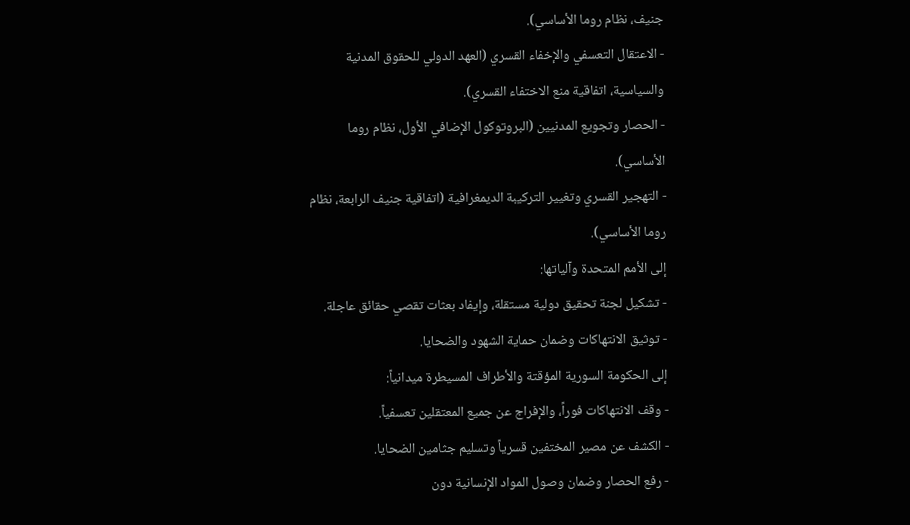جنيف، نظام روما الأساسي).
- الاعتقال التعسفي والإخفاء القسري (العهد الدولي للحقوق المدنية والسياسية، اتفاقية منع الاختفاء القسري).
- الحصار وتجويع المدنيين (البروتوكول الإضافي الأول، نظام روما الأساسي).
- التهجير القسري وتغيير التركيبة الديمغرافية (اتفاقية جنيف الرابعة، نظام روما الأساسي).
إلى الأمم المتحدة وآلياتها:
- تشكيل لجنة تحقيق دولية مستقلة، وإيفاد بعثات تقصي حقائق عاجلة.
- توثيق الانتهاكات وضمان حماية الشهود والضحايا.
إلى الحكومة السورية المؤقتة والأطراف المسيطرة ميدانياً:
- وقف الانتهاكات فوراً، والإفراج عن جميع المعتقلين تعسفياً.
- الكشف عن مصير المختفين قسرياً وتسليم جثامين الضحايا.
- رفع الحصار وضمان وصول المواد الإنسانية دون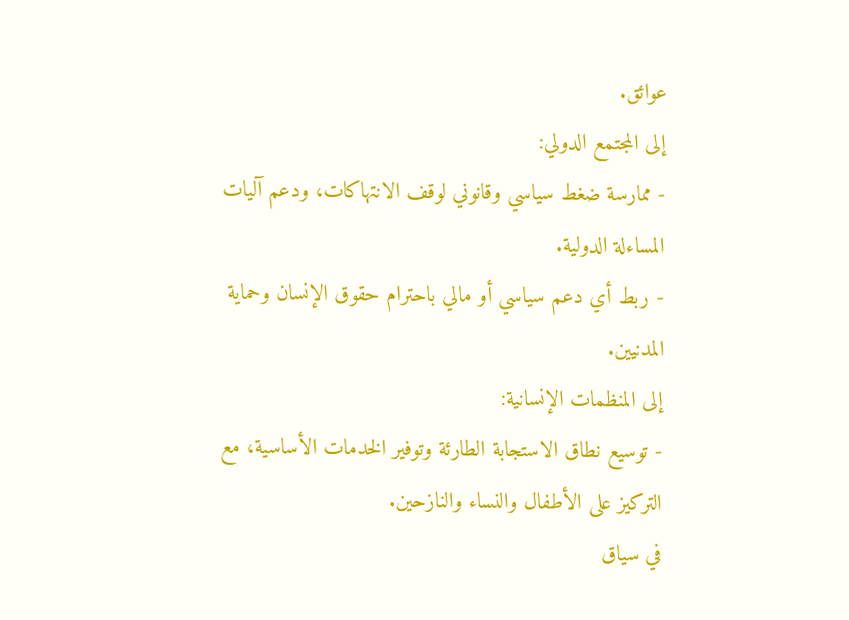عوائق.
إلى المجتمع الدولي:
- ممارسة ضغط سياسي وقانوني لوقف الانتهاكات، ودعم آليات المساءلة الدولية.
- ربط أي دعم سياسي أو مالي باحترام حقوق الإنسان وحماية المدنيين.
إلى المنظمات الإنسانية:
- توسيع نطاق الاستجابة الطارئة وتوفير الخدمات الأساسية، مع التركيز على الأطفال والنساء والنازحين.
في سياق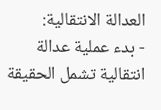العدالة الانتقالية:
- بدء عملية عدالة انتقالية تشمل الحقيقة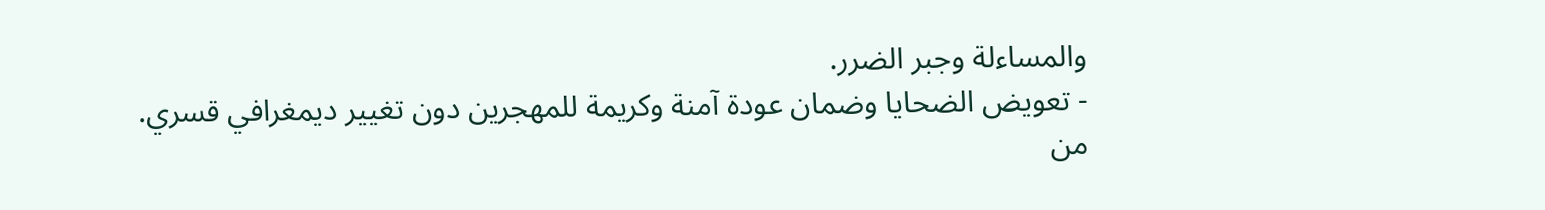والمساءلة وجبر الضرر.
- تعويض الضحايا وضمان عودة آمنة وكريمة للمهجرين دون تغيير ديمغرافي قسري.
من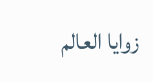زوايا العالم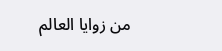من زوايا العالم